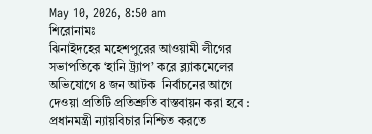May 10, 2026, 8:50 am
শিরোনামঃ
ঝিনাইদহের মহেশপুরের আওয়ামী লীগের সভাপতিকে ‘হানি ট্র্যাপ’ করে ব্ল্যাকমেলের অভিযোগে ৪ জন আটক  নির্বাচনের আগে দেওয়া প্রতিটি প্রতিশ্রুতি বাস্তবায়ন করা হবে : প্রধানমন্ত্রী ন্যায়বিচার নিশ্চিত করতে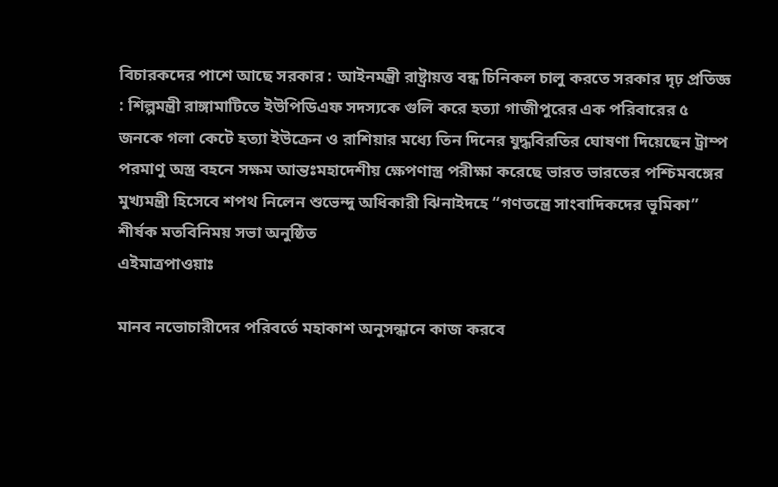বিচারকদের পাশে আছে সরকার : আইনমন্ত্রী রাষ্ট্রায়ত্ত বন্ধ চিনিকল চালু করতে সরকার দৃঢ় প্রতিজ্ঞ : শিল্পমন্ত্রী রাঙ্গামাটিতে ইউপিডিএফ সদস্যকে গুলি করে হত্যা গাজীপুরের এক পরিবারের ৫ জনকে গলা কেটে হত্যা ইউক্রেন ও রাশিয়ার মধ্যে তিন দিনের যুদ্ধবিরতির ঘোষণা দিয়েছেন ট্রাম্প পরমাণু অস্ত্র বহনে সক্ষম আন্তঃমহাদেশীয় ক্ষেপণাস্ত্র পরীক্ষা করেছে ভারত ভারতের পশ্চিমবঙ্গের মুখ্যমন্ত্রী হিসেবে শপথ নিলেন শুভেন্দু অধিকারী ঝিনাইদহে “গণতন্ত্রে সাংবাদিকদের ভূমিকা” শীর্ষক মতবিনিময় সভা অনুষ্ঠিত
এইমাত্রপাওয়াঃ

মানব নভোচারীদের পরিবর্তে মহাকাশ অনুসন্ধানে কাজ করবে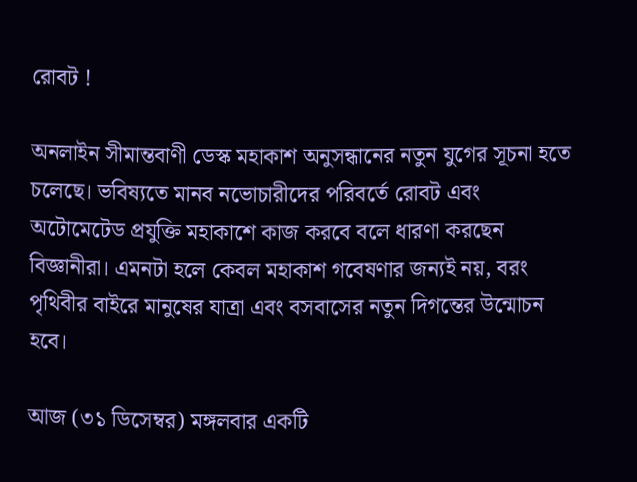রোবট !

অনলাইন সীমান্তবাণী ডেস্ক মহাকাশ অনুসন্ধানের নতুন যুগের সূচনা হতে চলেছে। ভবিষ্যতে মানব নভোচারীদের পরিবর্তে রোবট এবং অটোমেটেড প্রযুক্তি মহাকাশে কাজ করবে বলে ধারণা করছেন বিজ্ঞানীরা। এমনটা হলে কেবল মহাকাশ গবেষণার জন্যই নয়, বরং পৃথিবীর বাইরে মানুষের যাত্রা এবং বসবাসের নতুন দিগন্তের উন্মোচন হবে।

আজ (৩১ ডিসেম্বর) মঙ্গলবার একটি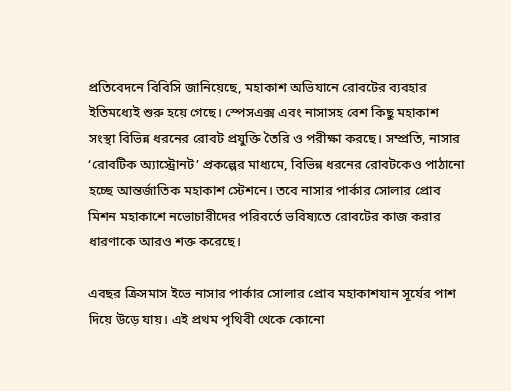প্রতিবেদনে বিবিসি জানিয়েছে, মহাকাশ অভিযানে রোবটের ব্যবহার ইতিমধ্যেই শুরু হয়ে গেছে। স্পেসএক্স এবং নাসাসহ বেশ কিছু মহাকাশ সংস্থা বিভিন্ন ধরনের রোবট প্রযুক্তি তৈরি ও পরীক্ষা করছে। সম্প্রতি, নাসার ‘রোবটিক অ্যাস্ট্রোনট’ প্রকল্পের মাধ্যমে, বিভিন্ন ধরনের রোবটকেও পাঠানো হচ্ছে আন্তর্জাতিক মহাকাশ স্টেশনে। তবে নাসার পার্কার সোলার প্রোব মিশন মহাকাশে নভোচারীদের পরিবর্তে ভবিষ্যতে রোবটের কাজ করার ধারণাকে আরও শক্ত করেছে।

এবছর ক্রিসমাস ইভে নাসার পার্কার সোলার প্রোব মহাকাশযান সূর্যের পাশ দিয়ে উড়ে যায়। এই প্রথম পৃথিবী থেকে কোনো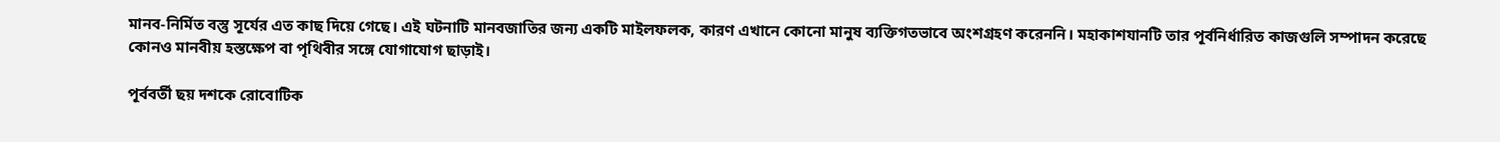মানব-নির্মিত বস্তু সূর্যের এত কাছ দিয়ে গেছে। এই ঘটনাটি মানবজাতির জন্য একটি মাইলফলক, কারণ এখানে কোনো মানুষ ব্যক্তিগতভাবে অংশগ্রহণ করেননি। মহাকাশযানটি তার পূর্বনির্ধারিত কাজগুলি সম্পাদন করেছে কোনও মানবীয় হস্তক্ষেপ বা পৃথিবীর সঙ্গে যোগাযোগ ছাড়াই।

পূর্ববর্তী ছয় দশকে রোবোটিক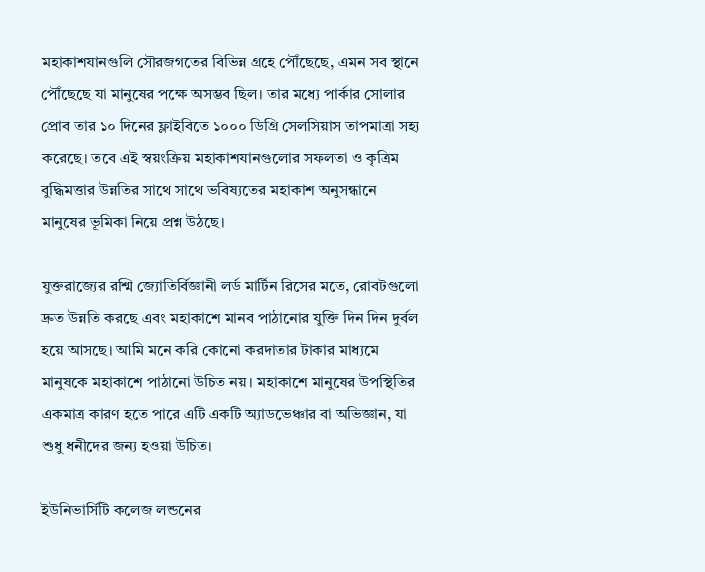মহাকাশযানগুলি সৌরজগতের বিভিন্ন গ্রহে পৌঁছেছে, এমন সব স্থানে পৌঁছেছে যা মানুষের পক্ষে অসম্ভব ছিল। তার মধ্যে পার্কার সোলার প্রোব তার ১০ দিনের ফ্লাইবিতে ১০০০ ডিগ্রি সেলসিয়াস তাপমাত্রা সহ্য করেছে। তবে এই স্বয়ংক্রিয় মহাকাশযানগুলোর সফলতা ও কৃত্রিম বুদ্ধিমত্তার উন্নতির সাথে সাথে ভবিষ্যতের মহাকাশ অনুসন্ধানে মানুষের ভূমিকা নিয়ে প্রশ্ন উঠছে।

যুক্তরাজ্যের রশ্মি জ্যোতির্বিজ্ঞানী লর্ড মার্টিন রিসের মতে, রোবটগুলো দ্রুত উন্নতি করছে এবং মহাকাশে মানব পাঠানোর যুক্তি দিন দিন দুর্বল হয়ে আসছে। আমি মনে করি কোনো করদাতার টাকার মাধ্যমে মানুষকে মহাকাশে পাঠানো উচিত নয়। মহাকাশে মানুষের উপস্থিতির একমাত্র কারণ হতে পারে এটি একটি অ্যাডভেঞ্চার বা অভিজ্ঞান, যা শুধু ধনীদের জন্য হওয়া উচিত।

ইউনিভার্সিটি কলেজ লন্ডনের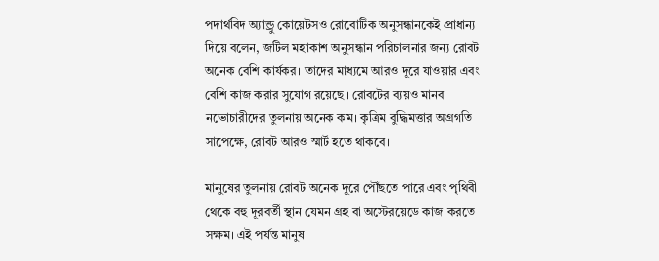পদার্থবিদ অ্যান্ড্রু কোয়েটসও রোবোটিক অনুসন্ধানকেই প্রাধান্য দিয়ে বলেন, জটিল মহাকাশ অনুসন্ধান পরিচালনার জন্য রোবট অনেক বেশি কার্যকর। তাদের মাধ্যমে আরও দূরে যাওয়ার এবং বেশি কাজ করার সুযোগ রয়েছে। রোবটের ব্যয়ও মানব নভোচারীদের তুলনায় অনেক কম। কৃত্রিম বুদ্ধিমত্তার অগ্রগতি সাপেক্ষে, রোবট আরও স্মার্ট হতে থাকবে।

মানুষের তুলনায় রোবট অনেক দূরে পৌঁছতে পারে এবং পৃথিবী থেকে বহু দূরবর্তী স্থান যেমন গ্রহ বা অস্টেরয়েডে কাজ করতে সক্ষম। এই পর্যন্ত মানুষ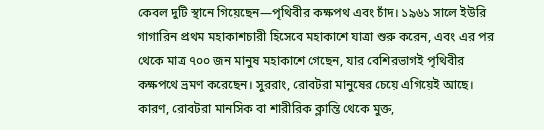কেবল দুটি স্থানে গিয়েছেন—পৃথিবীর কক্ষপথ এবং চাঁদ। ১৯৬১ সালে ইউরি গাগারিন প্রথম মহাকাশচারী হিসেবে মহাকাশে যাত্রা শুরু করেন, এবং এর পর থেকে মাত্র ৭০০ জন মানুষ মহাকাশে গেছেন, যার বেশিরভাগই পৃথিবীর কক্ষপথে ভ্রমণ করেছেন। সুররাং, রোবটরা মানুষের চেয়ে এগিয়েই আছে। কারণ, রোবটরা মানসিক বা শারীরিক ক্লান্তি থেকে মুক্ত,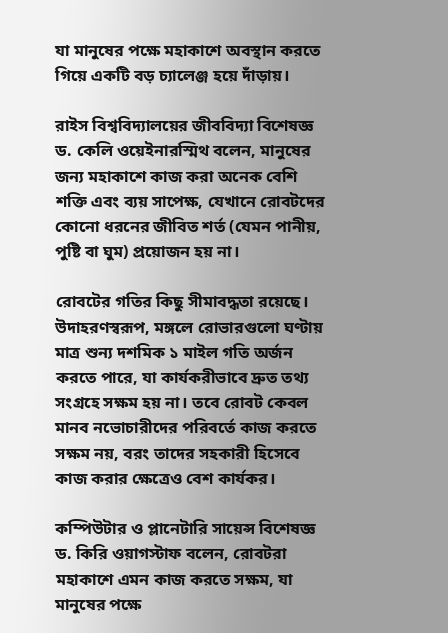যা মানুষের পক্ষে মহাকাশে অবস্থান করতে গিয়ে একটি বড় চ্যালেঞ্জ হয়ে দাঁড়ায়।

রাইস বিশ্ববিদ্যালয়ের জীববিদ্যা বিশেষজ্ঞ ড. কেলি ওয়েইনারস্মিথ বলেন, মানুষের জন্য মহাকাশে কাজ করা অনেক বেশি শক্তি এবং ব্যয় সাপেক্ষ, যেখানে রোবটদের কোনো ধরনের জীবিত শর্ত (যেমন পানীয়, পুষ্টি বা ঘুম) প্রয়োজন হয় না।

রোবটের গতির কিছু সীমাবদ্ধতা রয়েছে। উদাহরণস্বরূপ, মঙ্গলে রোভারগুলো ঘণ্টায় মাত্র শুন্য দশমিক ১ মাইল গতি অর্জন করতে পারে, যা কার্যকরীভাবে দ্রুত তথ্য সংগ্রহে সক্ষম হয় না। তবে রোবট কেবল মানব নভোচারীদের পরিবর্তে কাজ করতে সক্ষম নয়, বরং তাদের সহকারী হিসেবে কাজ করার ক্ষেত্রেও বেশ কার্যকর।

কম্পিউটার ও প্লানেটারি সায়েন্স বিশেষজ্ঞ ড. কিরি ওয়াগস্টাফ বলেন, রোবটরা মহাকাশে এমন কাজ করতে সক্ষম, যা মানুষের পক্ষে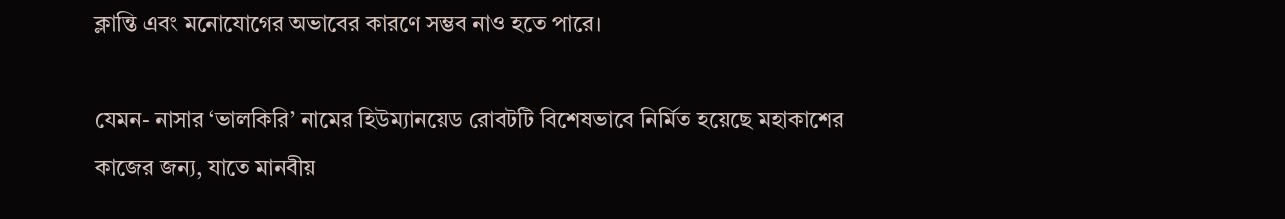ক্লান্তি এবং মনোযোগের অভাবের কারণে সম্ভব নাও হতে পারে।

যেমন- নাসার ‘ভালকিরি’ নামের হিউম্যানয়েড রোবটটি বিশেষভাবে নির্মিত হয়েছে মহাকাশের কাজের জন্য, যাতে মানবীয়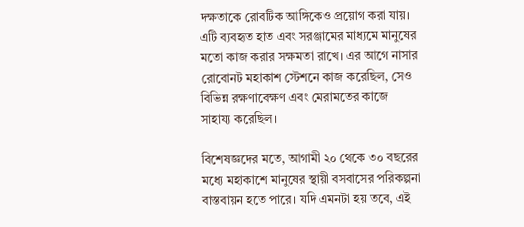দক্ষতাকে রোবটিক আঙ্গিকেও প্রয়োগ করা যায়। এটি ব্যবহৃত হাত এবং সরঞ্জামের মাধ্যমে মানুষের মতো কাজ করার সক্ষমতা রাখে। এর আগে নাসার রোবোনট মহাকাশ স্টেশনে কাজ করেছিল, সেও বিভিন্ন রক্ষণাবেক্ষণ এবং মেরামতের কাজে সাহায্য করেছিল।

বিশেষজ্ঞদের মতে, আগামী ২০ থেকে ৩০ বছরের মধ্যে মহাকাশে মানুষের স্থায়ী বসবাসের পরিকল্পনা বাস্তবায়ন হতে পারে। যদি এমনটা হয় তবে, এই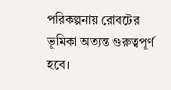পরিকল্পনায় রোবটের ভূমিকা অত্যন্ত গুরুত্বপূর্ণ হবে।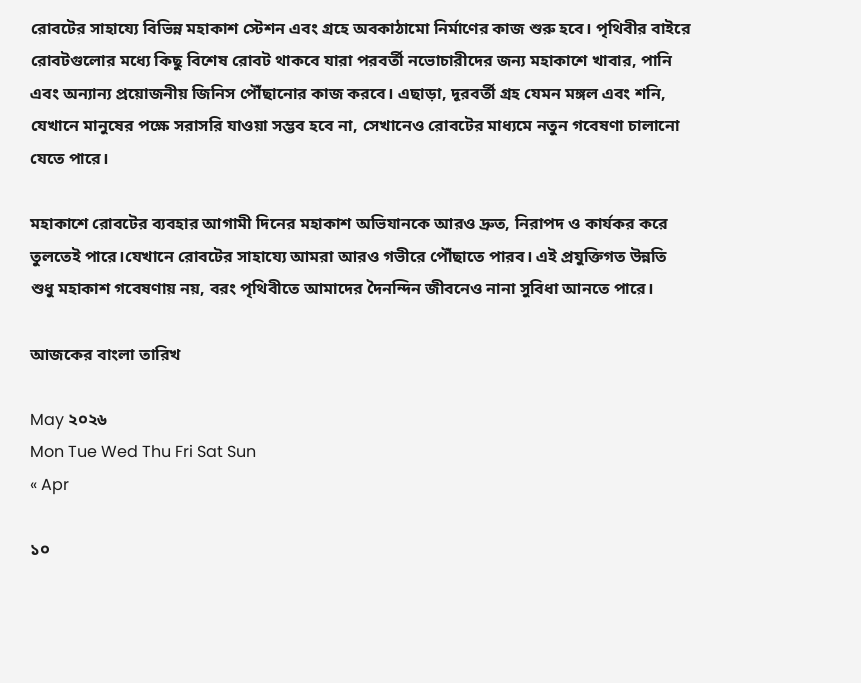রোবটের সাহায্যে বিভিন্ন মহাকাশ স্টেশন এবং গ্রহে অবকাঠামো নির্মাণের কাজ শুরু হবে। পৃথিবীর বাইরে রোবটগুলোর মধ্যে কিছু বিশেষ রোবট থাকবে যারা পরবর্তী নভোচারীদের জন্য মহাকাশে খাবার, পানি এবং অন্যান্য প্রয়োজনীয় জিনিস পৌঁছানোর কাজ করবে। এছাড়া, দূরবর্তী গ্রহ যেমন মঙ্গল এবং শনি, যেখানে মানুষের পক্ষে সরাসরি যাওয়া সম্ভব হবে না, সেখানেও রোবটের মাধ্যমে নতুন গবেষণা চালানো যেতে পারে।

মহাকাশে রোবটের ব্যবহার আগামী দিনের মহাকাশ অভিযানকে আরও দ্রুত, নিরাপদ ও কার্যকর করে তুলতেই পারে।যেখানে রোবটের সাহায্যে আমরা আরও গভীরে পৌঁছাতে পারব। এই প্রযুক্তিগত উন্নতি শুধু মহাকাশ গবেষণায় নয়, বরং পৃথিবীতে আমাদের দৈনন্দিন জীবনেও নানা সুবিধা আনতে পারে।

আজকের বাংলা তারিখ

May ২০২৬
Mon Tue Wed Thu Fri Sat Sun
« Apr

১০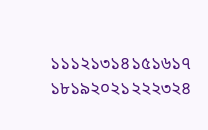১১১২১৩১৪১৫১৬১৭
১৮১৯২০২১২২২৩২৪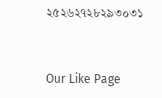২৫২৬২৭২৮২৯৩০৩১


Our Like Page